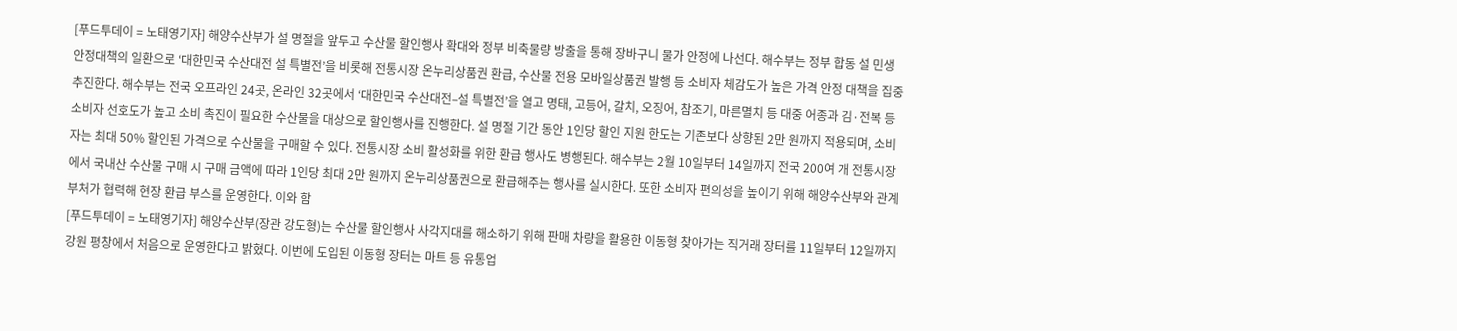[푸드투데이 = 노태영기자] 해양수산부가 설 명절을 앞두고 수산물 할인행사 확대와 정부 비축물량 방출을 통해 장바구니 물가 안정에 나선다. 해수부는 정부 합동 설 민생안정대책의 일환으로 ‘대한민국 수산대전 설 특별전’을 비롯해 전통시장 온누리상품권 환급, 수산물 전용 모바일상품권 발행 등 소비자 체감도가 높은 가격 안정 대책을 집중 추진한다. 해수부는 전국 오프라인 24곳, 온라인 32곳에서 ‘대한민국 수산대전–설 특별전’을 열고 명태, 고등어, 갈치, 오징어, 참조기, 마른멸치 등 대중 어종과 김·전복 등 소비자 선호도가 높고 소비 촉진이 필요한 수산물을 대상으로 할인행사를 진행한다. 설 명절 기간 동안 1인당 할인 지원 한도는 기존보다 상향된 2만 원까지 적용되며, 소비자는 최대 50% 할인된 가격으로 수산물을 구매할 수 있다. 전통시장 소비 활성화를 위한 환급 행사도 병행된다. 해수부는 2월 10일부터 14일까지 전국 200여 개 전통시장에서 국내산 수산물 구매 시 구매 금액에 따라 1인당 최대 2만 원까지 온누리상품권으로 환급해주는 행사를 실시한다. 또한 소비자 편의성을 높이기 위해 해양수산부와 관계 부처가 협력해 현장 환급 부스를 운영한다. 이와 함
[푸드투데이 = 노태영기자] 해양수산부(장관 강도형)는 수산물 할인행사 사각지대를 해소하기 위해 판매 차량을 활용한 이동형 찾아가는 직거래 장터를 11일부터 12일까지 강원 평창에서 처음으로 운영한다고 밝혔다. 이번에 도입된 이동형 장터는 마트 등 유통업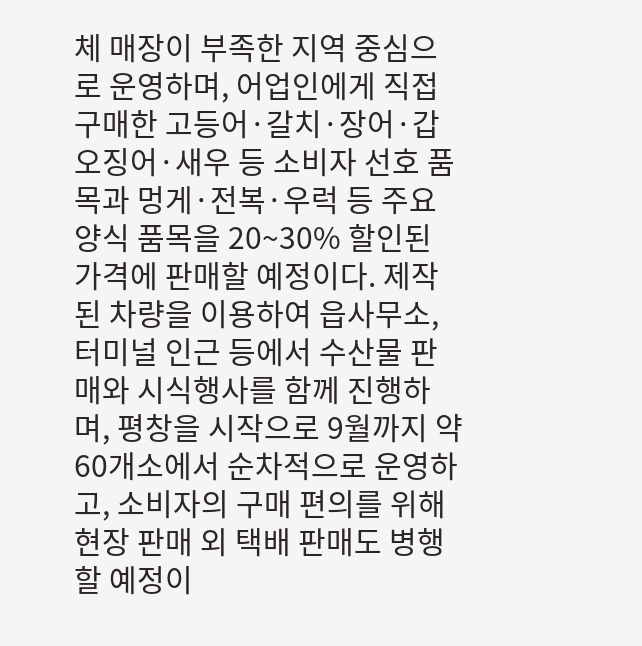체 매장이 부족한 지역 중심으로 운영하며, 어업인에게 직접 구매한 고등어·갈치·장어·갑오징어·새우 등 소비자 선호 품목과 멍게·전복·우럭 등 주요 양식 품목을 20~30% 할인된 가격에 판매할 예정이다. 제작된 차량을 이용하여 읍사무소, 터미널 인근 등에서 수산물 판매와 시식행사를 함께 진행하며, 평창을 시작으로 9월까지 약 60개소에서 순차적으로 운영하고, 소비자의 구매 편의를 위해 현장 판매 외 택배 판매도 병행할 예정이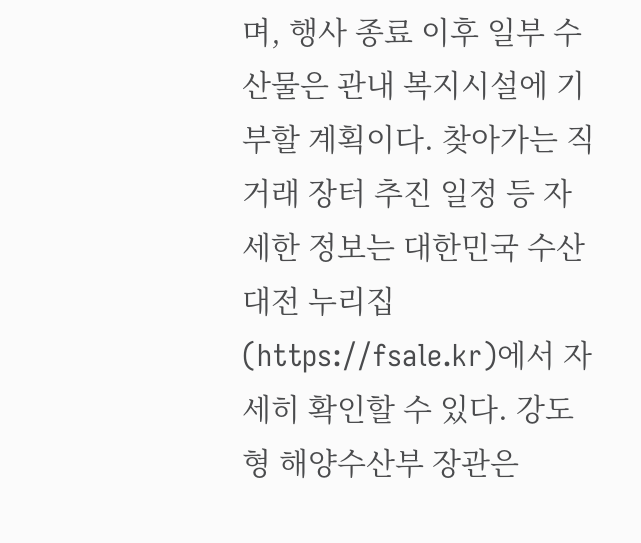며, 행사 종료 이후 일부 수산물은 관내 복지시설에 기부할 계획이다. 찾아가는 직거래 장터 추진 일정 등 자세한 정보는 대한민국 수산대전 누리집(https://fsale.kr)에서 자세히 확인할 수 있다. 강도형 해양수산부 장관은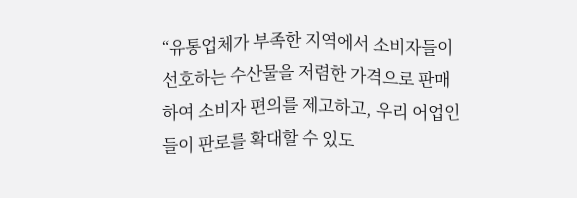“유통업체가 부족한 지역에서 소비자들이 선호하는 수산물을 저렴한 가격으로 판매하여 소비자 편의를 제고하고, 우리 어업인들이 판로를 확대할 수 있도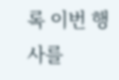록 이번 행사를